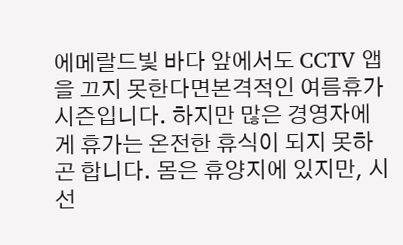에메랄드빛 바다 앞에서도 CCTV 앱을 끄지 못한다면본격적인 여름휴가 시즌입니다. 하지만 많은 경영자에게 휴가는 온전한 휴식이 되지 못하곤 합니다. 몸은 휴양지에 있지만, 시선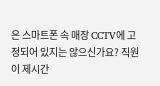은 스마트폰 속 매장 CCTV에 고정되어 있지는 않으신가요? 직원이 제시간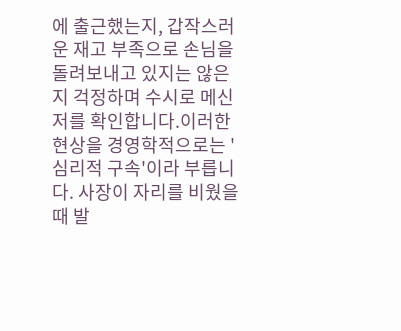에 출근했는지, 갑작스러운 재고 부족으로 손님을 돌려보내고 있지는 않은지 걱정하며 수시로 메신저를 확인합니다.이러한 현상을 경영학적으로는 '심리적 구속'이라 부릅니다. 사장이 자리를 비웠을 때 발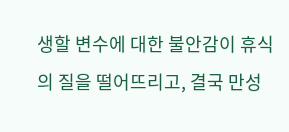생할 변수에 대한 불안감이 휴식의 질을 떨어뜨리고, 결국 만성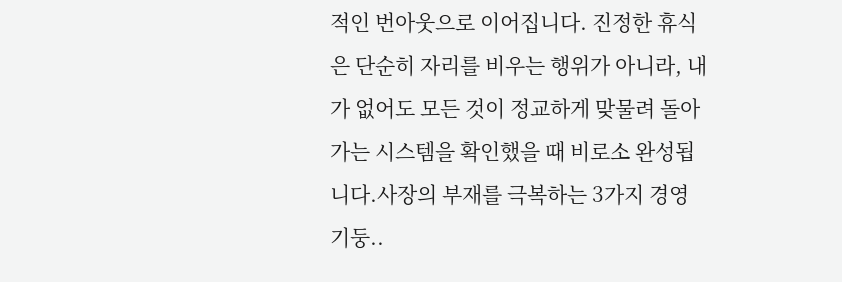적인 번아웃으로 이어집니다. 진정한 휴식은 단순히 자리를 비우는 행위가 아니라, 내가 없어도 모든 것이 정교하게 맞물려 돌아가는 시스템을 확인했을 때 비로소 완성됩니다.사장의 부재를 극복하는 3가지 경영 기둥..